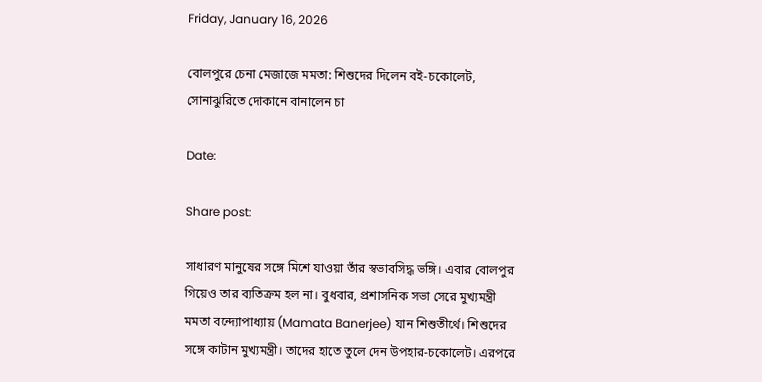Friday, January 16, 2026

বোলপুরে চেনা মেজাজে মমতা: শিশুদের দিলেন বই-চকোলেট, সোনাঝুরিতে দোকানে বানালেন চা

Date:

Share post:

সাধারণ মানুষের সঙ্গে মিশে যাওয়া তাঁর স্বভাবসিদ্ধ ভঙ্গি। এবার বোলপুর গিয়েও তার ব্যতিক্রম হল না। বুধবার, প্রশাসনিক সভা সেরে মুখ্যমন্ত্রী মমতা বন্দ্যোপাধ্যায় (Mamata Banerjee) যান শিশুতীর্থে। শিশুদের সঙ্গে কাটান মুখ্যমন্ত্রী। তাদের হাতে তুলে দেন উপহার-চকোলেট। এরপরে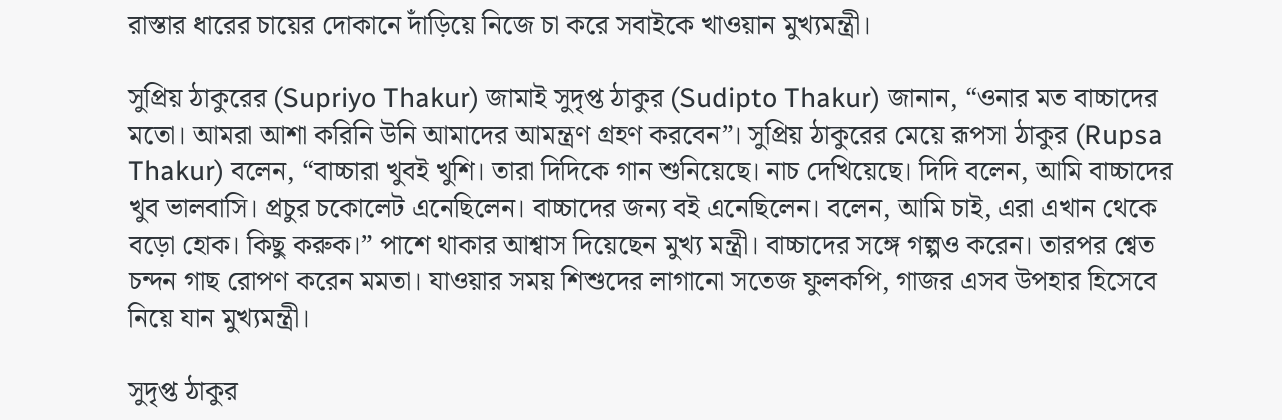রাস্তার ধারের চায়ের দোকানে দাঁড়িয়ে নিজে চা করে সবাইকে খাওয়ান মুখ্যমন্ত্রী।

সুপ্রিয় ঠাকুরের (Supriyo Thakur) জামাই সুদৃপ্ত ঠাকুর (Sudipto Thakur) জানান, “ওনার মত বাচ্চাদের মতো। আমরা আশা করিনি উনি আমাদের আমন্ত্রণ গ্রহণ করবেন”। সুপ্রিয় ঠাকুরের মেয়ে রূপসা ঠাকুর (Rupsa Thakur) বলেন, “বাচ্চারা খুবই খুশি। তারা দিদিকে গান শুনিয়েছে। নাচ দেখিয়েছে। দিদি বলেন, আমি বাচ্চাদের খুব ভালবাসি। প্রচুর চকোলেট এনেছিলেন। বাচ্চাদের জন্য বই এনেছিলেন। বলেন, আমি চাই, এরা এখান থেকে বড়ো হোক। কিছু করুক।” পাশে থাকার আশ্বাস দিয়েছেন মুখ্য মন্ত্রী। বাচ্চাদের সঙ্গে গল্পও করেন। তারপর শ্বেত চন্দন গাছ রোপণ করেন মমতা। যাওয়ার সময় শিশুদের লাগানো সতেজ ফুলকপি, গাজর এসব উপহার হিসেবে নিয়ে যান মুখ্যমন্ত্রী।

সুদৃপ্ত ঠাকুর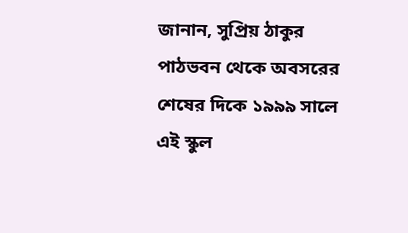জানান, সুপ্রিয় ঠাকুর পাঠভবন থেকে অবসরের শেষের দিকে ১৯৯৯ সালে এই স্কুল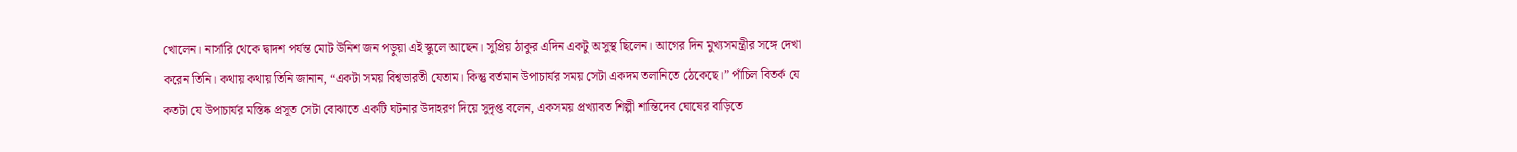খোলেন। নার্সারি থেকে দ্বাদশ পর্যন্ত মোট উনিশ জন পড়ুয়া এই স্কুলে আছেন। সুপ্রিয় ঠাকুর এদিন একটু অসুস্থ ছিলেন। আগের দিন মুখ্যসমন্ত্রীর সঙ্গে দেখা করেন তিনি। কথায় কথায় তিনি জানান, “একটা সময় বিশ্বভারতী যেতাম। কিন্তু বর্তমান উপাচার্যর সময় সেটা একদম তলানিতে ঠেকেছে।” পাঁচিল বিতর্ক যে কতটা যে উপাচার্যর মস্তিষ্ক প্রসূত সেটা বোঝাতে একটি ঘটনার উদাহরণ দিয়ে সুদৃপ্ত বলেন, একসময় প্রখ্যাবত শিল্পী শান্তিদেব ঘোষের বাড়িতে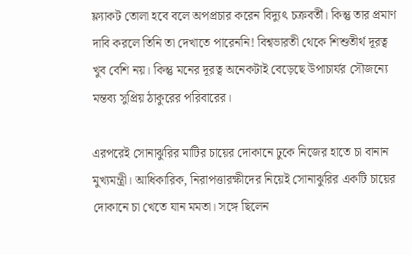ফ্ল্যাকট তোলা হবে বলে অপপ্রচার করেন বিদ্যুৎ চক্রবর্তী। কিন্তু তার প্রমাণ দাবি করলে তিনি তা দেখাতে পারেননি! বিশ্বভারতী থেকে শিশুতীর্থ দূরত্ব খুব বেশি নয়। কিন্তু মনের দূরত্ব অনেকটাই বেড়েছে উপাচার্যর সৌজন্যে মন্তব্য সুপ্রিয় ঠাকুরের পরিবারের।

এরপরেই সোনাঝুরির মাটির চায়ের দোকানে ঢুকে নিজের হাতে চা বানান মুখ্যমন্ত্রী। আধিকারিক, নিরাপত্তারক্ষীদের নিয়েই সোনাঝুরির একটি চায়ের দোকানে চা খেতে যান মমতা। সঙ্গে ছিলেন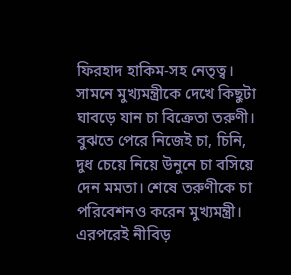ফিরহাদ হাকিম-সহ নেতৃত্ব। সামনে মুখ্যমন্ত্রীকে দেখে কিছুটা ঘাবড়ে যান চা বিক্রেতা তরুণী। বুঝতে পেরে নিজেই চা, চিনি, দুধ চেয়ে নিয়ে উনুনে চা বসিয়ে দেন মমতা। শেষে তরুণীকে চা পরিবেশনও করেন মুখ্যমন্ত্রী।
এরপরেই নীবিড়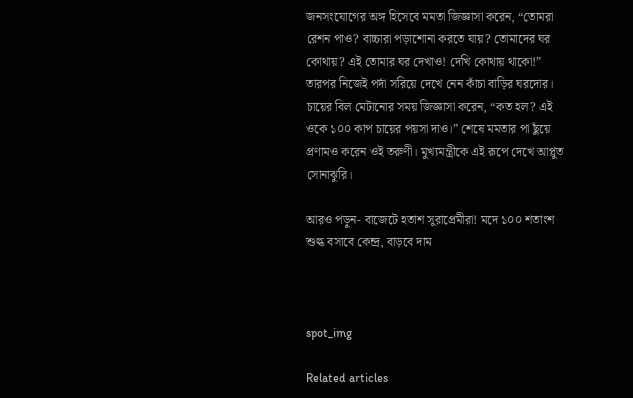জনসংযোগের অঙ্গ হিসেবে মমতা জিজ্ঞাসা করেন, “তোমরা রেশন পাও? বাচ্চারা পড়াশোনা করতে যায়? তোমাদের ঘর কোথায়? এই তোমার ঘর দেখাও! দেখি কোথায় থাকো!” তারপর নিজেই পর্দা সরিয়ে দেখে নেন কাঁচা বাড়ির ঘরদোর। চায়ের বিল মেটানোর সময় জিজ্ঞাসা করেন, “কত হল? এই ওকে ১০০ কাপ চায়ের পয়সা দাও।” শেষে মমতার পা ছুঁয়ে প্রণামও করেন ওই তরুণী। মুখ্যমন্ত্রীকে এই রূপে দেখে আপ্লুত সোনাঝুরি।

আরও পড়ুন- বাজেটে হতাশ সুরাপ্রেমীরা! মদে ১০০ শতাংশ শুল্ক বসাবে কেন্দ্র, বাড়বে দাম



spot_img

Related articles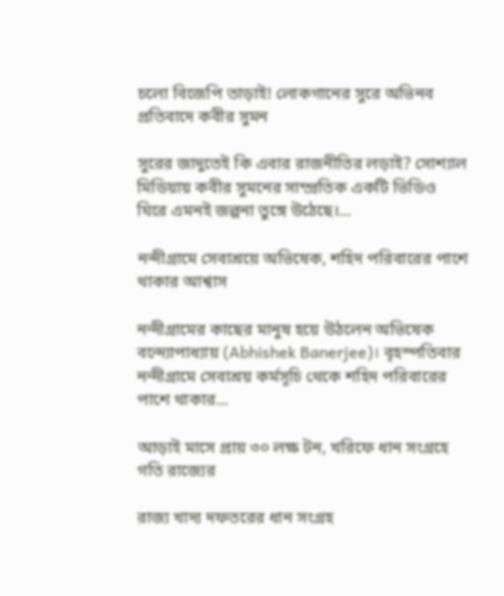চলো বিজেপি তাড়াই! লোকগানের সুরে অভিনব প্রতিবাদে কবীর সুমন

সুরের জাদুতেই কি এবার রাজনীতির লড়াই? সোশ্যাল মিডিয়ায় কবীর সুমনের সাম্প্রতিক একটি ভিডিও ঘিরে এমনই জল্পনা তুঙ্গে উঠেছে।...

নন্দীগ্রামে সেবাশ্রয়ে অভিষেক, শহিদ পরিবারের পাশে থাকার আশ্বাস

নন্দীগ্রামের কাছের মানুষ হয়ে উঠলেন অভিষেক বন্দ্যোপাধ্যায় (Abhishek Banerjee)। বৃহস্পতিবার নন্দীগ্রামে সেবাশ্রয় কর্মসূচি থেকে শহিদ পরিবারের পাশে থাকার...

আড়াই মাসে প্রায় ৩০ লক্ষ টন, খরিফে ধান সংগ্রহে গতি রাজ্যের

রাজ্য খাদ্য দফতরের ধান সংগ্রহ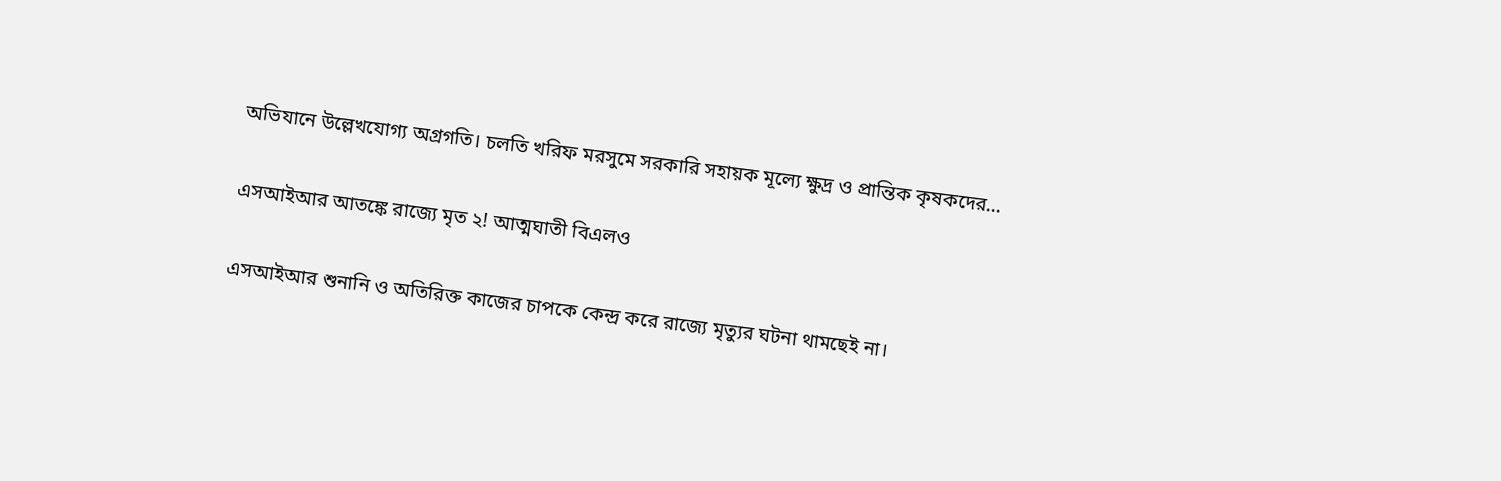অভিযানে উল্লেখযোগ্য অগ্রগতি। চলতি খরিফ মরসুমে সরকারি সহায়ক মূল্যে ক্ষুদ্র ও প্রান্তিক কৃষকদের...

এসআইআর আতঙ্কে রাজ্যে মৃত ২! আত্মঘাতী বিএলও

এসআইআর শুনানি ও অতিরিক্ত কাজের চাপকে কেন্দ্র করে রাজ্যে মৃত্যুর ঘটনা থামছেই না।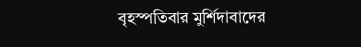বৃহস্পতিবার মুর্শিদাবাদের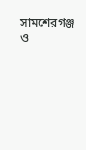সামশেরগঞ্জ ও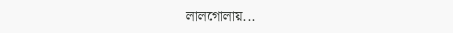লালগোলায়...